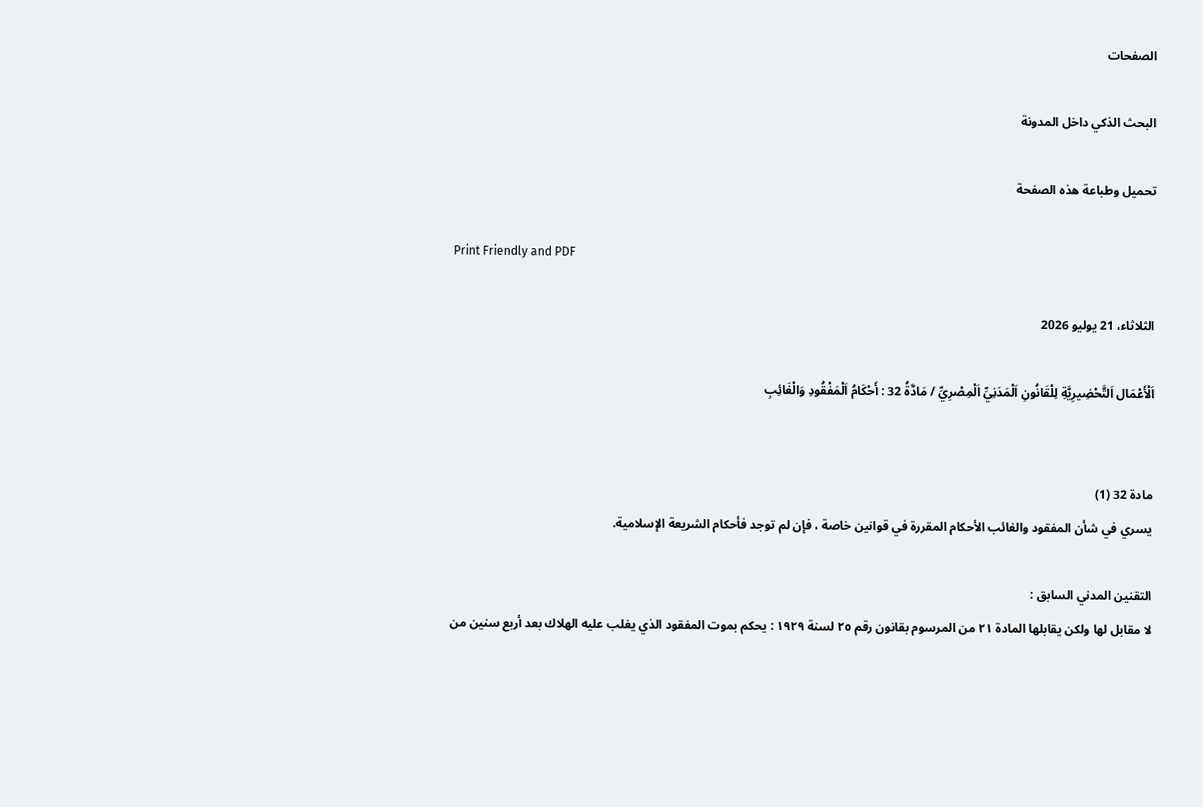الصفحات

البحث الذكي داخل المدونة

تحميل وطباعة هذه الصفحة

Print Friendly and PDF

الثلاثاء، 21 يوليو 2026

اَلْأَعْمَال اَلتَّحْضِيرِيَّةِ لِلْقَانُونِ اَلْمَدَنِيِّ اَلْمِصْرِيِّ / مَادَّةُ 32 : أَحْكَامُ اَلْمَفْقُودِ وَالْغَائِبِ


مادة 32 (1)
يسري في شأن المفقود والغائب الأحكام المقررة في قوانين خاصة ، فإن لم توجد فأحكام الشريعة الإسلامية.

التقنين المدني السابق :
لا مقابل لها ولكن يقابلها المادة ۲۱ من المرسوم بقانون رقم ٢٥ لسنة ١٩٢٩ : يحكم بموت المفقود الذي يغلب عليه الهلاك بعد أربع سنين من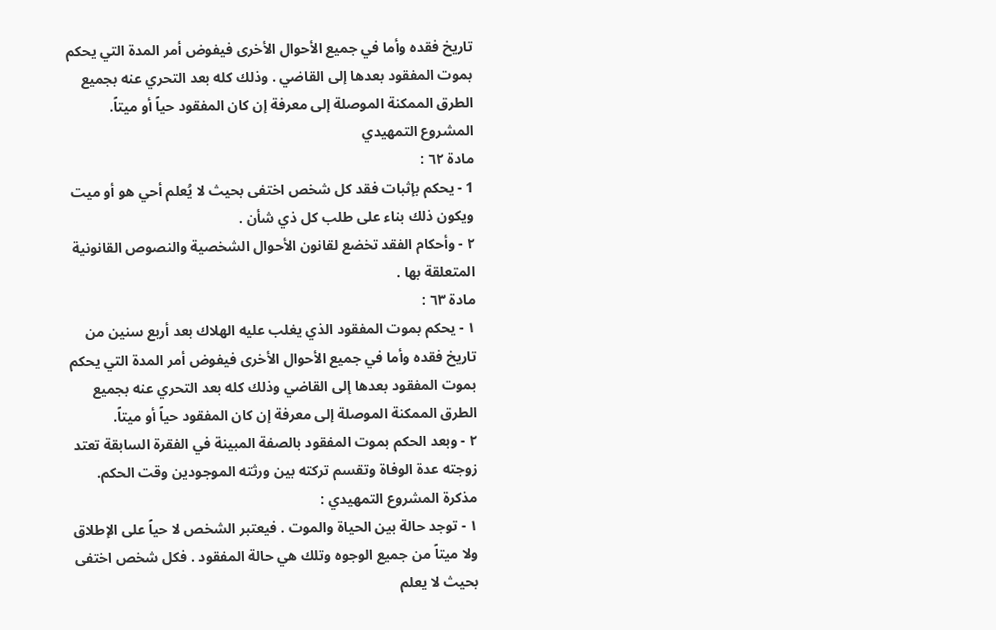تاريخ فقده وأما في جميع الأحوال الأخرى فيفوض أمر المدة التي يحكم بموت المفقود بعدها إلى القاضي . وذلك كله بعد التحري عنه بجميع الطرق الممكنة الموصلة إلى معرفة إن كان المفقود حياً أو ميتاً.
المشروع التمهيدي
مادة ٦٢ :
1 - يحكم بإثبات فقد كل شخص اختفى بحيث لا يُعلم أحي هو أو ميت ويكون ذلك بناء على طلب كل ذي شأن .
٢ - وأحكام الفقد تخضع لقانون الأحوال الشخصية والنصوص القانونية المتعلقة بها .
مادة ٦٣ :
۱ - يحكم بموت المفقود الذي يغلب عليه الهلاك بعد أربع سنين من تاريخ فقده وأما في جميع الأحوال الأخرى فيفوض أمر المدة التي يحكم بموت المفقود بعدها إلى القاضي وذلك كله بعد التحري عنه بجميع الطرق الممكنة الموصلة إلى معرفة إن كان المفقود حياً أو ميتاً.
۲ - وبعد الحكم بموت المفقود بالصفة المبينة في الفقرة السابقة تعتد زوجته عدة الوفاة وتقسم تركته بين ورثته الموجودين وقت الحكم.
مذكرة المشروع التمهيدي :
۱ - توجد حالة بين الحياة والموت . فيعتبر الشخص لا حياً على الإطلاق ولا ميتاً من جميع الوجوه وتلك هي حالة المفقود . فكل شخص اختفى بحيث لا يعلم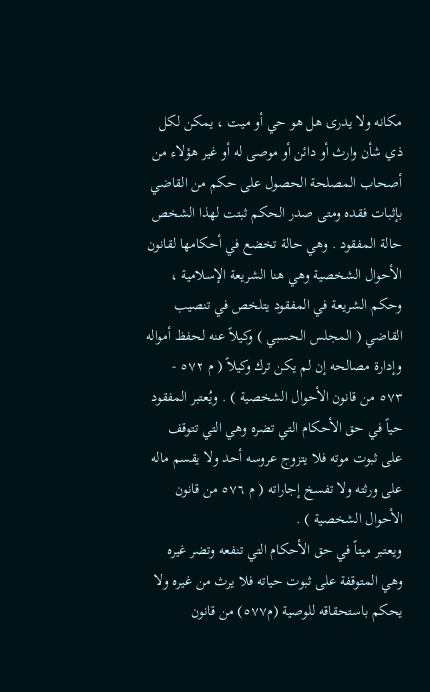مكانه ولا يدرى هل هو حي أو ميت ، يمكن لكل ذي شأن وارث أو دائن أو موصى له أو غير هؤلاء من أصحاب المصلحة الحصول على حكم من القاضي بإثبات فقده ومتى صدر الحكم ثبتت لهذا الشخص حالة المفقود . وهي حالة تخضع في أحكامها لقانون الأحوال الشخصية وهي هنا الشريعة الإسلامية ، وحكم الشريعة في المفقود يتلخص في تنصيب القاضي ( المجلس الحسبي ) وكيلاً عنه لحفظ أمواله وإدارة مصالحه إن لم يكن ترك وكيلاً ( م ٥٧٢ - ٥٧٣ من قانون الأحوال الشخصية ) . ويُعتبر المفقود حياً في حق الأحكام التي تضره وهي التي تتوقف على ثبوت موته فلا يتزوج عروسه أحد ولا يقسم ماله على ورثته ولا تفسخ إجاراته ( م ٥٧٦ من قانون الأحوال الشخصية ) .
ويعتبر ميتاً في حق الأحكام التي تنفعه وتضر غيره وهي المتوقفة على ثبوت حياته فلا يرث من غيره ولا يحكم باستحقاقه للوصية (م٥٧٧) من قانون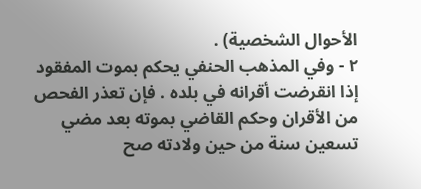الأحوال الشخصية) .
٢ - وفي المذهب الحنفي يحكم بموت المفقود إذا انقرضت أقرانه في بلده . فإن تعذر الفحص من الأقران وحكم القاضي بموته بعد مضي تسعين سنة من حين ولادته صح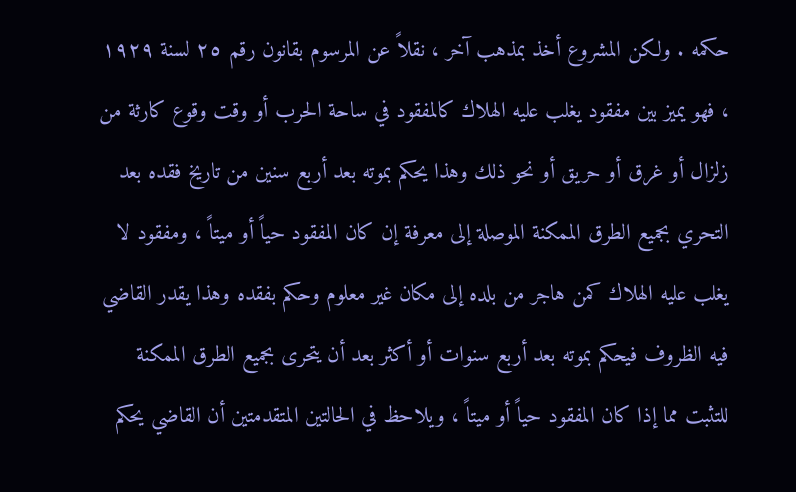حكمه . ولكن المشروع أخذ بمذهب آخر ، نقلاً عن المرسوم بقانون رقم ٢٥ لسنة ۱۹۲۹ ، فهو يميز بين مفقود يغلب عليه الهلاك كالمفقود في ساحة الحرب أو وقت وقوع كارثة من زلزال أو غرق أو حريق أو نحو ذلك وهذا يحكم بموته بعد أربع سنين من تاريخ فقده بعد التحري بجميع الطرق الممكنة الموصلة إلى معرفة إن كان المفقود حياً أو ميتاً ، ومفقود لا يغلب عليه الهلاك كمن هاجر من بلده إلى مكان غير معلوم وحكم بفقده وهذا يقدر القاضي فيه الظروف فيحكم بموته بعد أربع سنوات أو أكثر بعد أن يتحرى بجميع الطرق الممكنة للتثبت مما إذا كان المفقود حياً أو ميتاً ، ويلاحظ في الحالتين المتقدمتين أن القاضي يحكم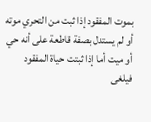بموت المفقود إذا ثبت من التحري موته أو لم يستدل بصفة قاطعة على أنه حي أو ميت أما إذا ثبتت حياة المفقود فيلغى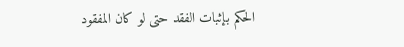الحكم بإثبات الفقد حتى لو كان المفقود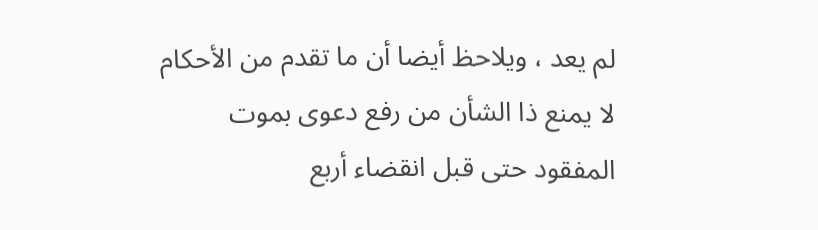لم يعد ، ويلاحظ أيضا أن ما تقدم من الأحكام لا يمنع ذا الشأن من رفع دعوى بموت المفقود حتى قبل انقضاء أربع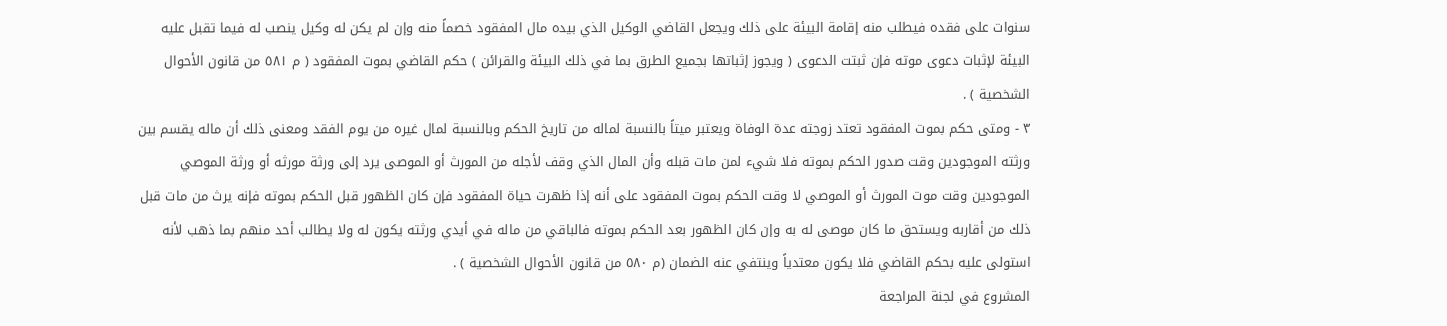سنوات على فقده فيطلب منه إقامة البيئة على ذلك ويجعل القاضي الوكيل الذي بيده مال المفقود خصماً منه وإن لم يكن له وكيل ينصب له فيما تقبل عليه البيئة لإثبات دعوى موته فإن ثبتت الدعوى ( ويجوز إثباتها بجميع الطرق بما في ذلك البيئة والقرائن ) حكم القاضي بموت المفقود ( م ٥٨١ من قانون الأحوال الشخصية ) .
٣ - ومتى حكم بموت المفقود تعتد زوجته عدة الوفاة ويعتبر ميتاً بالنسبة لماله من تاريخ الحكم وبالنسبة لمال غيره من يوم الفقد ومعنى ذلك أن ماله يقسم بين ورثته الموجودين وقت صدور الحكم بموته فلا شيء لمن مات قبله وأن المال الذي وقف لأجله من المورث أو الموصى يرد إلى ورثة مورثه أو ورثة الموصي الموجودين وقت موت المورث أو الموصي لا وقت الحكم بموت المفقود على أنه إذا ظهرت حياة المفقود فإن كان الظهور قبل الحكم بموته فإنه يرث من مات قبل ذلك من أقاربه ويستحق ما كان موصى له به وإن كان الظهور بعد الحكم بموته فالباقي من ماله في أيدي ورثته يكون له ولا يطالب أحد منهم بما ذهب لأنه استولى عليه بحكم القاضي فلا يكون معتدياً وينتفي عنه الضمان (م ٥٨٠ من قانون الأحوال الشخصية ) .
المشروع في لجنة المراجعة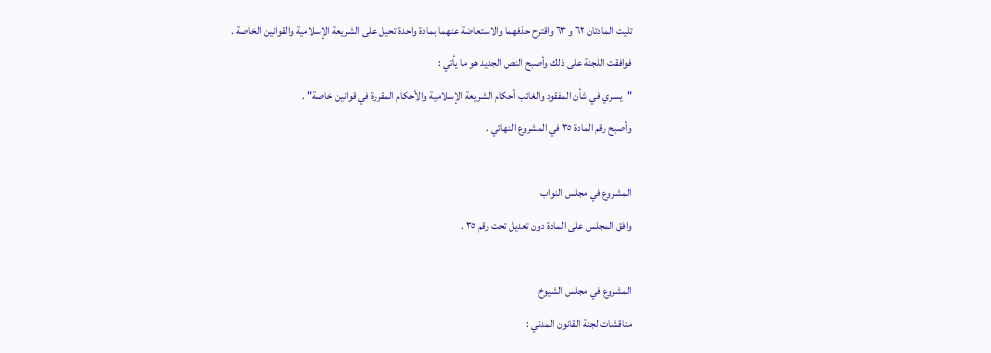تليت المادتان ٦٢ و ٦٣ واقترح حذفهما والاستعاضة عنهما بمادة واحدة تحيل على الشريعة الإسلامية والقوانين الخاصة .
فوافقت اللجنة على ذلك وأصبح النص الجديد هو ما يأتي :
"يسري في شأن المفقود والغائب أحكام الشريعة الإسلامية والأحكام المقررة في قوانين خاصة" .
وأصبح رقم المادة ٣٥ في المشروع النهائي .

المشروع في مجلس النواب
وافق المجلس على المادة دون تعديل تحت رقم ٣٥ .

المشروع في مجلس الشيوخ
مناقشات لجنة القانون المدني :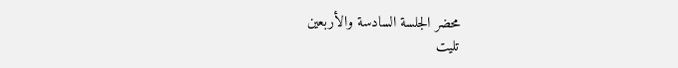محضر الجلسة السادسة والأربعين
تليت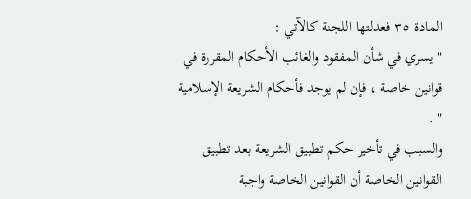المادة ٣٥ فعدلتها اللجنة كالآتي :
" يسري في شأن المفقود والغائب الأحكام المقررة في قوانين خاصة ، فإن لم يوجد فأحكام الشريعة الإسلامية " .
والسبب في تأخير حكم تطبيق الشريعة بعد تطبيق القوانين الخاصة أن القوانين الخاصة واجبة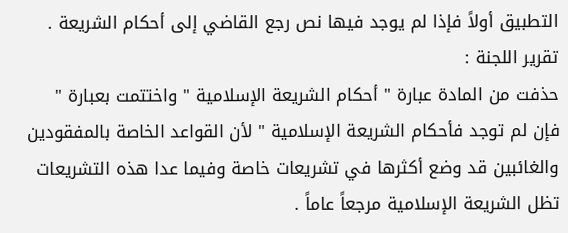التطبيق أولاً فإذا لم يوجد فيها نص رجع القاضي إلى أحكام الشريعة .
تقرير اللجنة :
حذفت من المادة عبارة " أحكام الشريعة الإسلامية " واختتمت بعبارة " فإن لم توجد فأحكام الشريعة الإسلامية " لأن القواعد الخاصة بالمفقودين والغائبين قد وضع أكثرها في تشريعات خاصة وفيما عدا هذه التشريعات تظل الشريعة الإسلامية مرجعاً عاماً .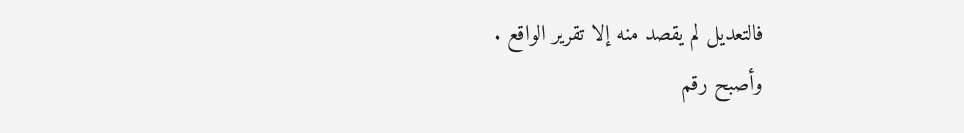فالتعديل لم يقصد منه إلا تقرير الواقع .
وأصبح رقم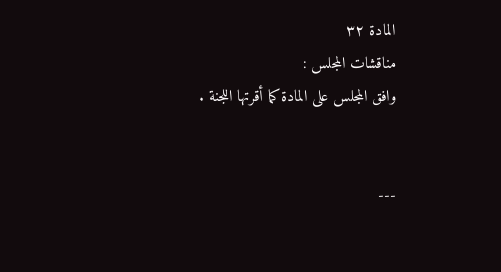المادة ٣٢
مناقشات المجلس :
وافق المجلس على المادة كما أقرتها اللجنة .


---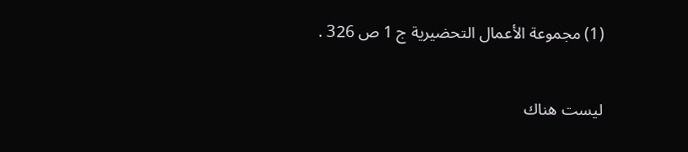(1) مجموعة الأعمال التحضيرية ج 1 ص 326 .

ليست هناك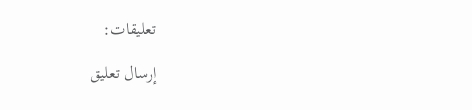تعليقات:

إرسال تعليق